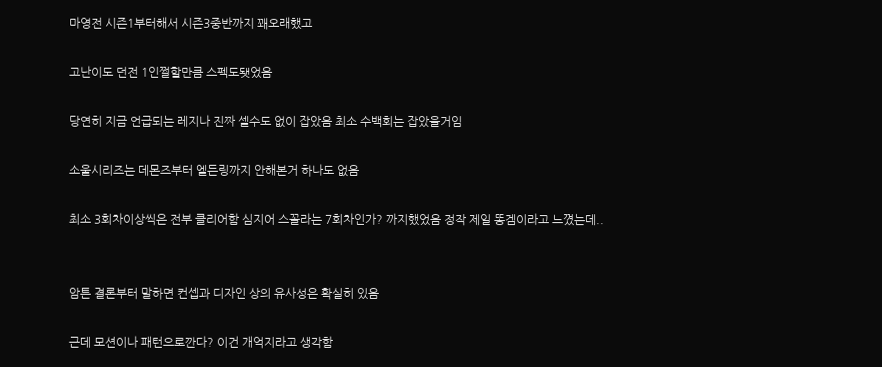마영전 시즌1부터해서 시즌3중반까지 꽤오래했고

고난이도 던전 1인쩔할만큼 스펙도됏었음

당연히 지금 언급되는 레지나 진짜 셀수도 없이 잡았음 최소 수백회는 잡았을거임

소울시리즈는 데몬즈부터 엘든링까지 안해본거 하나도 없음

최소 3회차이상씩은 전부 클리어함 심지어 스꼴라는 7회차인가? 까지했었음 정작 제일 똥겜이라고 느꼈는데..


암튼 결론부터 말하면 컨셉과 디자인 상의 유사성은 확실히 있음

근데 모션이나 패턴으로깐다? 이건 개억지라고 생각함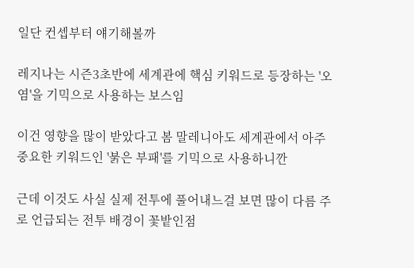일단 컨셉부터 얘기해볼까

레지나는 시즌3초반에 세계관에 핵심 키워드로 등장하는 '오염'을 기믹으로 사용하는 보스임

이건 영향을 많이 받았다고 봄 말레니아도 세계관에서 아주 중요한 키워드인 '붉은 부패'를 기믹으로 사용하니깐

근데 이것도 사실 실제 전투에 풀어내느걸 보면 많이 다름 주로 언급되는 전투 배경이 꽃밭인점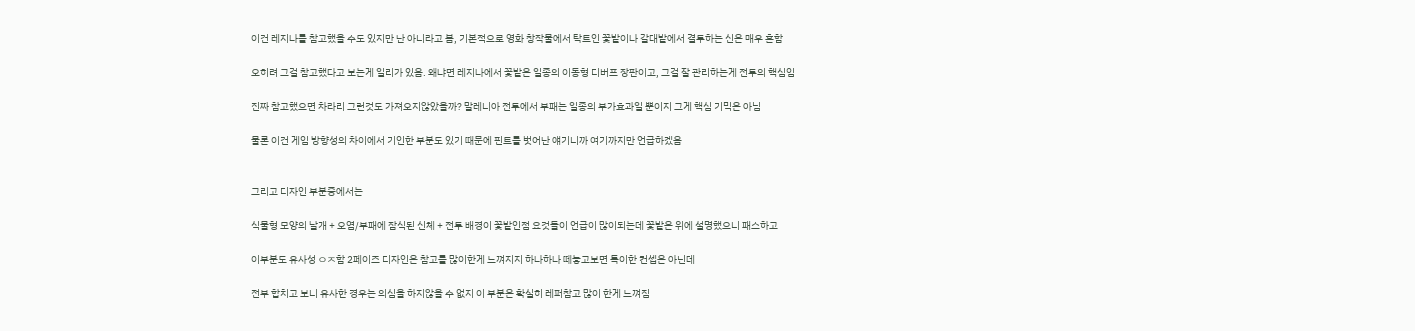이건 레지나를 참고했을 수도 있지만 난 아니라고 봄, 기본적으로 영화 창작물에서 탁트인 꽃밭이나 갈대밭에서 결투하는 신은 매우 흔함

오히려 그걸 참고했다고 보는게 일리가 있음. 왜냐면 레지나에서 꽃밭은 일종의 이동형 디버프 장판이고, 그걸 잘 관리하는게 전투의 핵심임

진짜 참고했으면 차라리 그런것도 가져오지않았을까? 말레니아 전투에서 부패는 일종의 부가효과일 뿐이지 그게 핵심 기믹은 아님

물론 이건 게임 방향성의 차이에서 기인한 부분도 있기 때문에 핀트를 벗어난 얘기니까 여기까지만 언급하겠음


그리고 디자인 부분중에서는

식물형 모양의 날개 + 오염/부패에 잠식된 신체 + 전투 배경이 꽃밭인점 요것들이 언급이 많이되는데 꽃밭은 위에 설명했으니 패스하고

이부분도 유사성 ㅇㅈ함 2페이즈 디자인은 참고를 많이한게 느껴지지 하나하나 떼놓고보면 특이한 컨셉은 아닌데

전부 합치고 보니 유사한 경우는 의심을 하지않을 수 없지 이 부분은 확실히 레퍼참고 많이 한게 느껴짐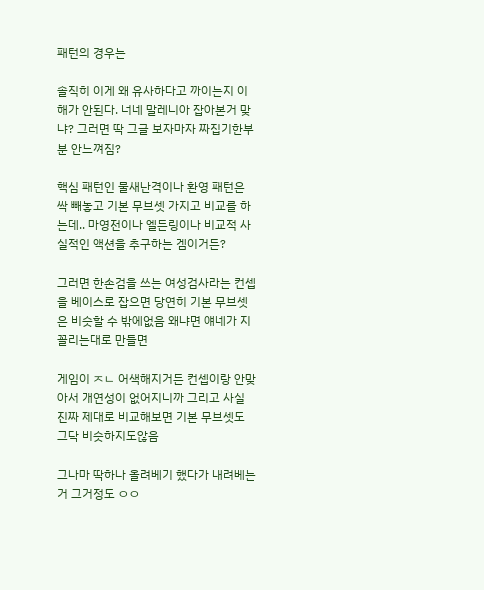패턴의 경우는

솔직히 이게 왜 유사하다고 까이는지 이해가 안된다. 너네 말레니아 잡아본거 맞냐? 그러면 딱 그글 보자마자 짜집기한부분 안느껴짐?

핵심 패턴인 물새난격이나 환영 패턴은 싹 빼놓고 기본 무브셋 가지고 비교를 하는데.. 마영전이나 엘든링이나 비교적 사실적인 액션을 추구하는 겜이거든?

그러면 한손검을 쓰는 여성검사라는 컨셉을 베이스로 잡으면 당연히 기본 무브셋은 비슷할 수 밖에없음 왜냐면 얘네가 지꼴리는대로 만들면

게임이 ㅈㄴ 어색해지거든 컨셉이랑 안맞아서 개연성이 없어지니까 그리고 사실 진짜 제대로 비교해보면 기본 무브셋도 그닥 비슷하지도않음

그나마 딱하나 올려베기 했다가 내려베는거 그거정도 ㅇㅇ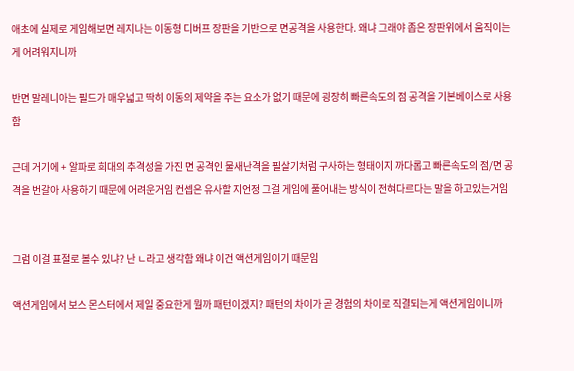애초에 실제로 게임해보면 레지나는 이동형 디버프 장판을 기반으로 면공격을 사용한다. 왜냐 그래야 좁은 장판위에서 움직이는게 어려워지니까

반면 말레니아는 필드가 매우넓고 딱히 이동의 제약을 주는 요소가 없기 때문에 굉장히 빠른속도의 점 공격을 기본베이스로 사용함

근데 거기에 + 알파로 희대의 추격성을 가진 면 공격인 물새난격을 필살기처럼 구사하는 형태이지 까다롭고 빠른속도의 점/면 공격을 번갈아 사용하기 때문에 어려운거임 컨셉은 유사할 지언정 그걸 게임에 풀어내는 방식이 전혀다르다는 말을 하고있는거임


그럼 이걸 표절로 볼수 있냐? 난 ㄴ라고 생각함 왜냐 이건 액션게임이기 때문임

액션게임에서 보스 몬스터에서 제일 중요한게 뭘까 패턴이겠지? 패턴의 차이가 곧 경험의 차이로 직결되는게 액션게임이니까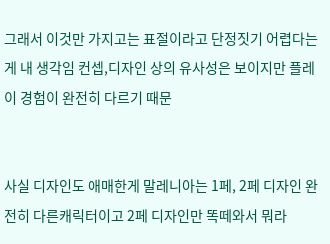그래서 이것만 가지고는 표절이라고 단정짓기 어렵다는게 내 생각임 컨셉,디자인 상의 유사성은 보이지만 플레이 경험이 완전히 다르기 때문


사실 디자인도 애매한게 말레니아는 1페, 2페 디자인 완전히 다른캐릭터이고 2페 디자인만 똑떼와서 뭐라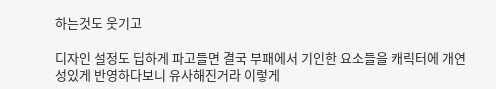하는것도 웃기고

디자인 설정도 딥하게 파고들면 결국 부패에서 기인한 요소들을 캐릭터에 개연성있게 반영하다보니 유사해진거라 이렇게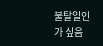불탈일인가 싶음